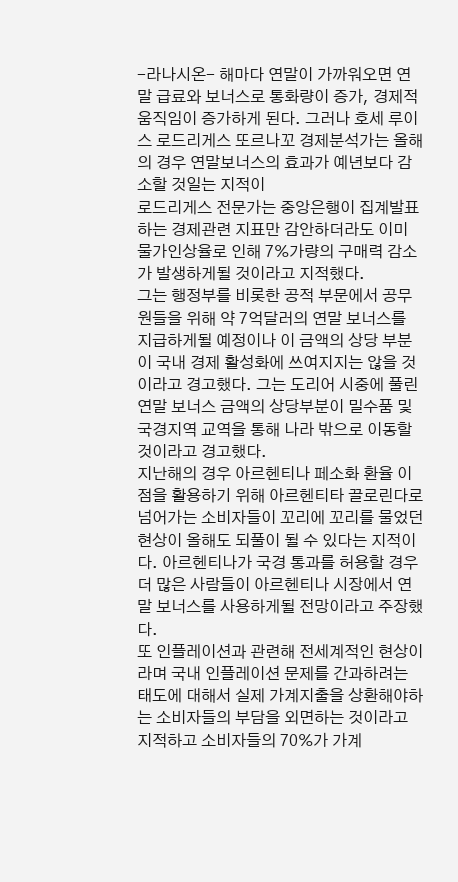-라나시온- 해마다 연말이 가까워오면 연말 급료와 보너스로 통화량이 증가, 경제적 움직임이 증가하게 된다. 그러나 호세 루이스 로드리게스 또르나꼬 경제분석가는 올해의 경우 연말보너스의 효과가 예년보다 감소할 것일는 지적이
로드리게스 전문가는 중앙은행이 집계발표하는 경제관련 지표만 감안하더라도 이미 물가인상율로 인해 7%가량의 구매력 감소가 발생하게될 것이라고 지적했다.
그는 행정부를 비롯한 공적 부문에서 공무원들을 위해 약 7억달러의 연말 보너스를 지급하게될 예정이나 이 금액의 상당 부분이 국내 경제 활성화에 쓰여지지는 않을 것이라고 경고했다. 그는 도리어 시중에 풀린 연말 보너스 금액의 상당부분이 밀수품 및 국경지역 교역을 통해 나라 밖으로 이동할 것이라고 경고했다.
지난해의 경우 아르헨티나 페소화 환율 이점을 활용하기 위해 아르헨티타 끌로린다로 넘어가는 소비자들이 꼬리에 꼬리를 물었던 현상이 올해도 되풀이 될 수 있다는 지적이다. 아르헨티나가 국경 통과를 허용할 경우 더 많은 사람들이 아르헨티나 시장에서 연말 보너스를 사용하게될 전망이라고 주장했다.
또 인플레이션과 관련해 전세계적인 현상이라며 국내 인플레이션 문제를 간과하려는 태도에 대해서 실제 가계지출을 상환해야하는 소비자들의 부담을 외면하는 것이라고 지적하고 소비자들의 70%가 가계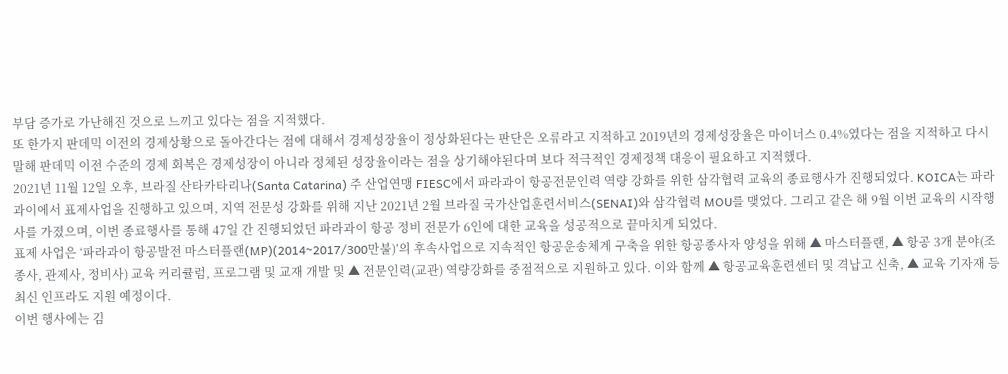부담 증가로 가난해진 것으로 느끼고 있다는 점을 지적했다.
또 한가지 판데믹 이전의 경제상황으로 돌아간다는 점에 대해서 경제성장율이 정상화된다는 판단은 오류라고 지적하고 2019년의 경제성장율은 마이너스 0.4%였다는 점을 지적하고 다시 말해 판데믹 이전 수준의 경제 회복은 경제성장이 아니라 정체된 성장율이라는 점을 상기해야된다며 보다 적극적인 경제정책 대응이 필요하고 지적했다.
2021년 11월 12일 오후, 브라질 산타카타리나(Santa Catarina) 주 산업연맹 FIESC에서 파라과이 항공전문인력 역량 강화를 위한 삼각협력 교육의 종료행사가 진행되었다. KOICA는 파라과이에서 표제사업을 진행하고 있으며, 지역 전문성 강화를 위해 지난 2021년 2월 브라질 국가산업훈련서비스(SENAI)와 삼각협력 MOU를 맺었다. 그리고 같은 해 9월 이번 교육의 시작행사를 가졌으며, 이번 종료행사를 통해 47일 간 진행되었던 파라과이 항공 정비 전문가 6인에 대한 교육을 성공적으로 끝마치게 되었다.
표제 사업은 ‘파라과이 항공발전 마스터플랜(MP)(2014~2017/300만불)’의 후속사업으로 지속적인 항공운송체계 구축을 위한 항공종사자 양성을 위해 ▲ 마스터플랜, ▲ 항공 3개 분야(조종사, 관제사, 정비사) 교육 커리큘럼, 프로그램 및 교재 개발 및 ▲ 전문인력(교관) 역량강화를 중점적으로 지원하고 있다. 이와 함께 ▲ 항공교육훈련센터 및 격납고 신축, ▲ 교육 기자재 등 최신 인프라도 지원 예정이다.
이번 행사에는 김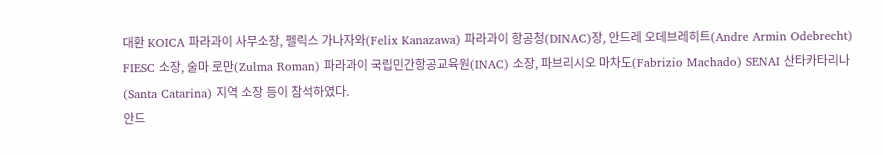대환 KOICA 파라과이 사무소장, 펠릭스 가나자와(Felix Kanazawa) 파라과이 항공청(DINAC)장, 안드레 오데브레히트(Andre Armin Odebrecht) FIESC 소장, 술마 로만(Zulma Roman) 파라과이 국립민간항공교육원(INAC) 소장, 파브리시오 마차도(Fabrizio Machado) SENAI 산타카타리나(Santa Catarina) 지역 소장 등이 참석하였다.
안드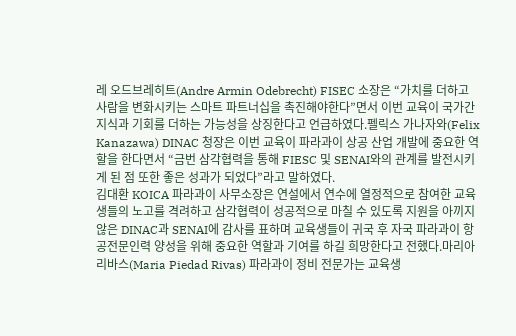레 오드브레히트(Andre Armin Odebrecht) FISEC 소장은 “가치를 더하고 사람을 변화시키는 스마트 파트너십을 촉진해야한다”면서 이번 교육이 국가간 지식과 기회를 더하는 가능성을 상징한다고 언급하였다.펠릭스 가나자와(Felix Kanazawa) DINAC 청장은 이번 교육이 파라과이 상공 산업 개발에 중요한 역할을 한다면서 “금번 삼각협력을 통해 FIESC 및 SENAI와의 관계를 발전시키게 된 점 또한 좋은 성과가 되었다”라고 말하였다.
김대환 KOICA 파라과이 사무소장은 연설에서 연수에 열정적으로 참여한 교육생들의 노고를 격려하고 삼각협력이 성공적으로 마칠 수 있도록 지원을 아끼지 않은 DINAC과 SENAI에 감사를 표하며 교육생들이 귀국 후 자국 파라과이 항공전문인력 양성을 위해 중요한 역할과 기여를 하길 희망한다고 전했다.마리아 리바스(Maria Piedad Rivas) 파라과이 정비 전문가는 교육생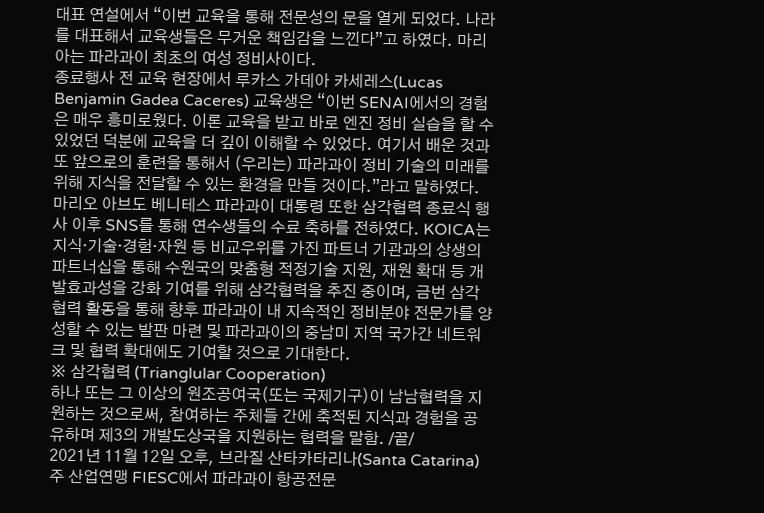대표 연설에서 “이번 교육을 통해 전문성의 문을 열게 되었다. 나라를 대표해서 교육생들은 무거운 책임감을 느낀다”고 하였다. 마리아는 파라과이 최초의 여성 정비사이다.
종료행사 전 교육 현장에서 루카스 가데아 카세레스(Lucas Benjamin Gadea Caceres) 교육생은 “이번 SENAI에서의 경험은 매우 흥미로웠다. 이론 교육을 받고 바로 엔진 정비 실습을 할 수 있었던 덕분에 교육을 더 깊이 이해할 수 있었다. 여기서 배운 것과 또 앞으로의 훈련을 통해서 (우리는) 파라과이 정비 기술의 미래를 위해 지식을 전달할 수 있는 환경을 만들 것이다.”라고 말하였다.
마리오 아브도 베니테스 파라과이 대통령 또한 삼각협력 종료식 행사 이후 SNS를 통해 연수생들의 수료 축하를 전하였다. KOICA는 지식‧기술‧경험‧자원 등 비교우위를 가진 파트너 기관과의 상생의 파트너십을 통해 수원국의 맞춤형 적정기술 지원, 재원 확대 등 개발효과성을 강화 기여를 위해 삼각협력을 추진 중이며, 금번 삼각협력 활동을 통해 향후 파라과이 내 지속적인 정비분야 전문가를 양성할 수 있는 발판 마련 및 파라과이의 중남미 지역 국가간 네트워크 및 협력 확대에도 기여할 것으로 기대한다.
※ 삼각협력 (Trianglular Cooperation)
하나 또는 그 이상의 원조공여국(또는 국제기구)이 남남협력을 지원하는 것으로써, 참여하는 주체들 간에 축적된 지식과 경험을 공유하며 제3의 개발도상국을 지원하는 협력을 말함. /끝/
2021년 11월 12일 오후, 브라질 산타카타리나(Santa Catarina) 주 산업연맹 FIESC에서 파라과이 항공전문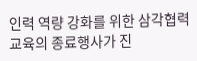인력 역량 강화를 위한 삼각협력 교육의 종료행사가 진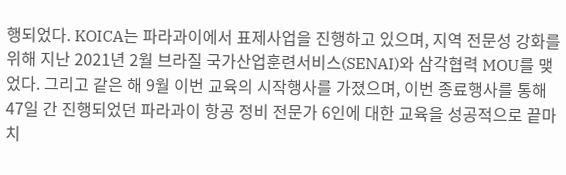행되었다. KOICA는 파라과이에서 표제사업을 진행하고 있으며, 지역 전문성 강화를 위해 지난 2021년 2월 브라질 국가산업훈련서비스(SENAI)와 삼각협력 MOU를 맺었다. 그리고 같은 해 9월 이번 교육의 시작행사를 가졌으며, 이번 종료행사를 통해 47일 간 진행되었던 파라과이 항공 정비 전문가 6인에 대한 교육을 성공적으로 끝마치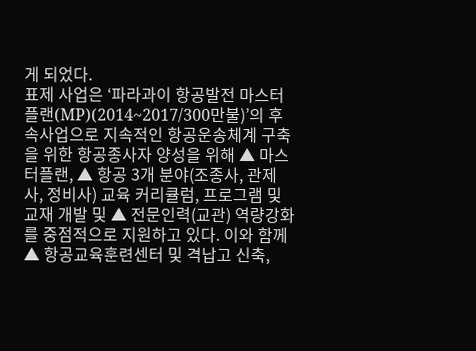게 되었다.
표제 사업은 ‘파라과이 항공발전 마스터플랜(MP)(2014~2017/300만불)’의 후속사업으로 지속적인 항공운송체계 구축을 위한 항공종사자 양성을 위해 ▲ 마스터플랜, ▲ 항공 3개 분야(조종사, 관제사, 정비사) 교육 커리큘럼, 프로그램 및 교재 개발 및 ▲ 전문인력(교관) 역량강화를 중점적으로 지원하고 있다. 이와 함께 ▲ 항공교육훈련센터 및 격납고 신축,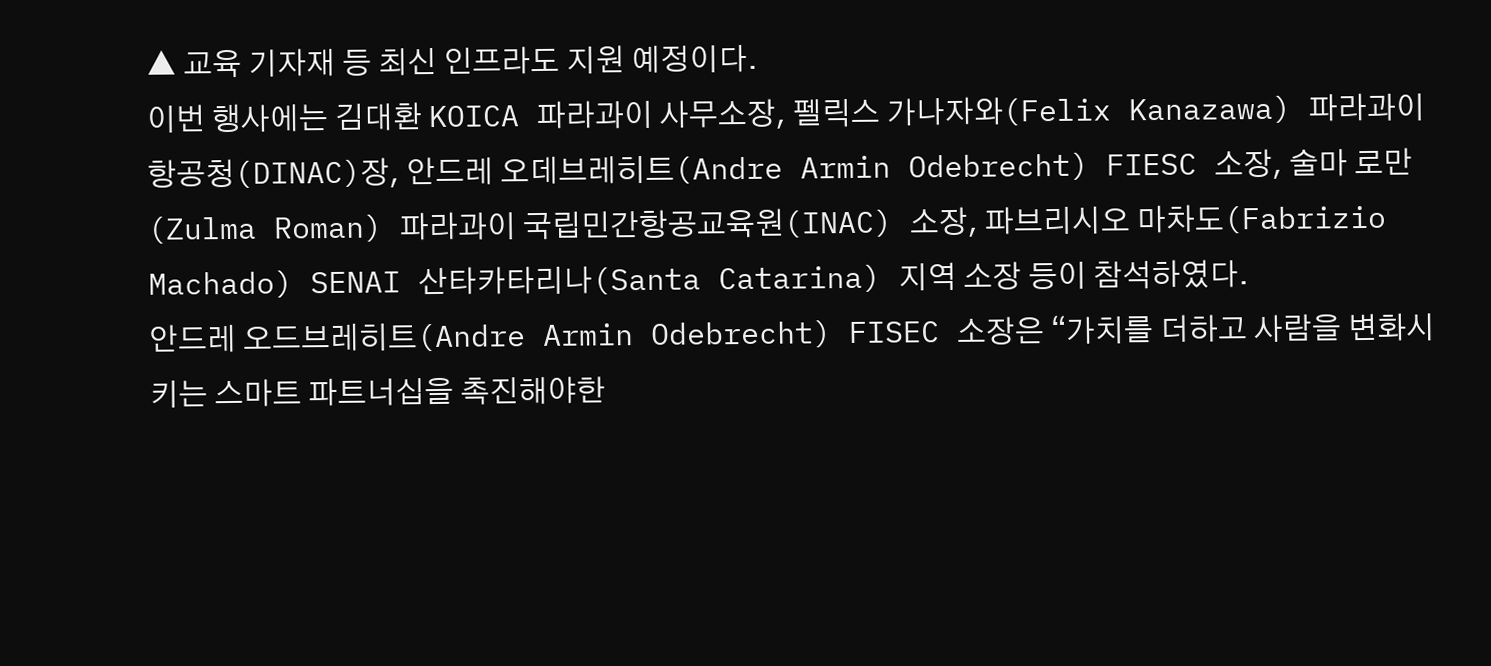▲ 교육 기자재 등 최신 인프라도 지원 예정이다.
이번 행사에는 김대환 KOICA 파라과이 사무소장, 펠릭스 가나자와(Felix Kanazawa) 파라과이 항공청(DINAC)장, 안드레 오데브레히트(Andre Armin Odebrecht) FIESC 소장, 술마 로만(Zulma Roman) 파라과이 국립민간항공교육원(INAC) 소장, 파브리시오 마차도(Fabrizio Machado) SENAI 산타카타리나(Santa Catarina) 지역 소장 등이 참석하였다.
안드레 오드브레히트(Andre Armin Odebrecht) FISEC 소장은 “가치를 더하고 사람을 변화시키는 스마트 파트너십을 촉진해야한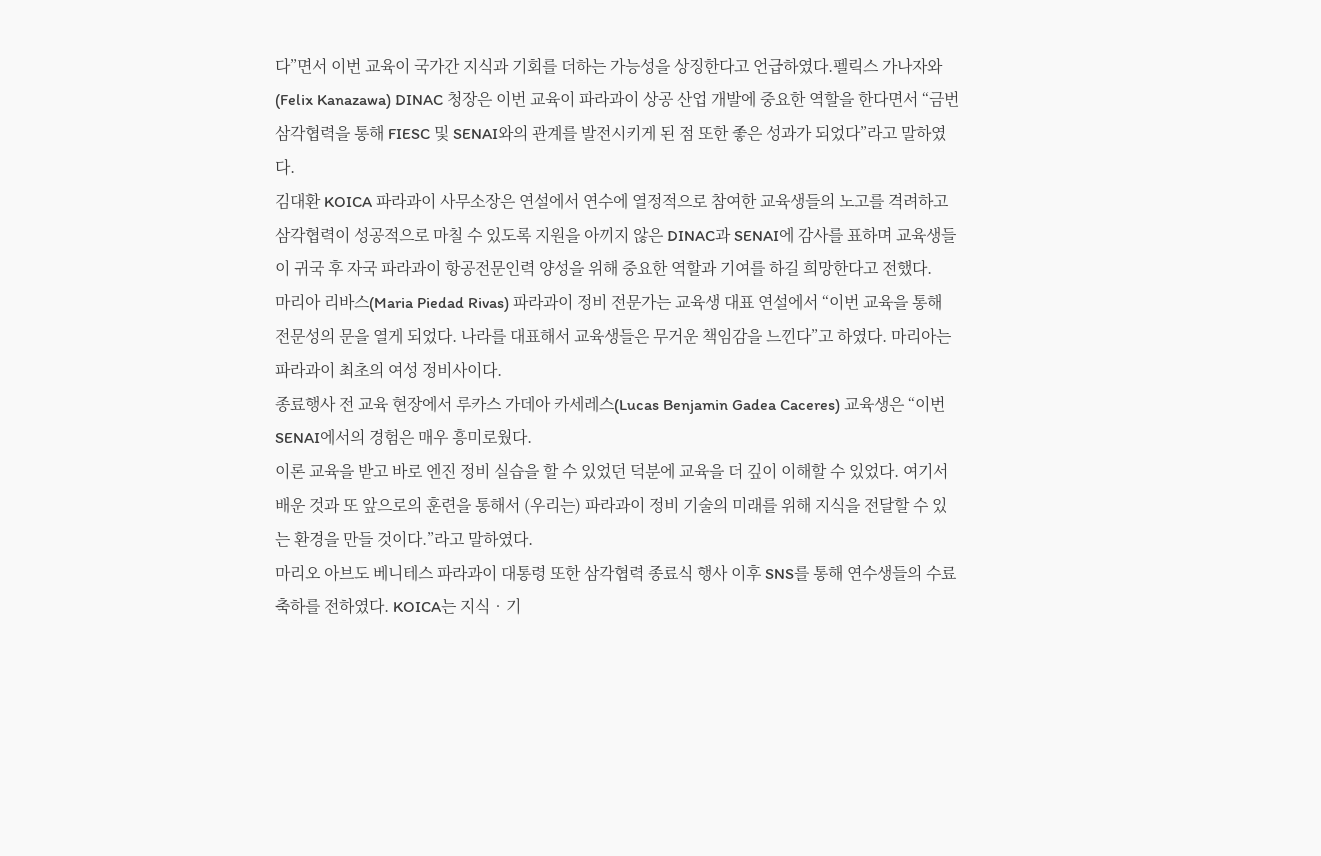다”면서 이번 교육이 국가간 지식과 기회를 더하는 가능성을 상징한다고 언급하였다.펠릭스 가나자와(Felix Kanazawa) DINAC 청장은 이번 교육이 파라과이 상공 산업 개발에 중요한 역할을 한다면서 “금번 삼각협력을 통해 FIESC 및 SENAI와의 관계를 발전시키게 된 점 또한 좋은 성과가 되었다”라고 말하였다.
김대환 KOICA 파라과이 사무소장은 연설에서 연수에 열정적으로 참여한 교육생들의 노고를 격려하고 삼각협력이 성공적으로 마칠 수 있도록 지원을 아끼지 않은 DINAC과 SENAI에 감사를 표하며 교육생들이 귀국 후 자국 파라과이 항공전문인력 양성을 위해 중요한 역할과 기여를 하길 희망한다고 전했다.
마리아 리바스(Maria Piedad Rivas) 파라과이 정비 전문가는 교육생 대표 연설에서 “이번 교육을 통해 전문성의 문을 열게 되었다. 나라를 대표해서 교육생들은 무거운 책임감을 느낀다”고 하였다. 마리아는 파라과이 최초의 여성 정비사이다.
종료행사 전 교육 현장에서 루카스 가데아 카세레스(Lucas Benjamin Gadea Caceres) 교육생은 “이번 SENAI에서의 경험은 매우 흥미로웠다.
이론 교육을 받고 바로 엔진 정비 실습을 할 수 있었던 덕분에 교육을 더 깊이 이해할 수 있었다. 여기서 배운 것과 또 앞으로의 훈련을 통해서 (우리는) 파라과이 정비 기술의 미래를 위해 지식을 전달할 수 있는 환경을 만들 것이다.”라고 말하였다.
마리오 아브도 베니테스 파라과이 대통령 또한 삼각협력 종료식 행사 이후 SNS를 통해 연수생들의 수료 축하를 전하였다. KOICA는 지식‧기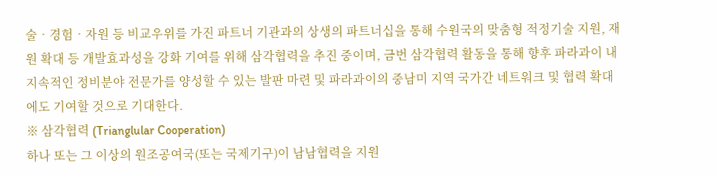술‧경험‧자원 등 비교우위를 가진 파트너 기관과의 상생의 파트너십을 통해 수원국의 맞춤형 적정기술 지원, 재원 확대 등 개발효과성을 강화 기여를 위해 삼각협력을 추진 중이며, 금번 삼각협력 활동을 통해 향후 파라과이 내 지속적인 정비분야 전문가를 양성할 수 있는 발판 마련 및 파라과이의 중남미 지역 국가간 네트워크 및 협력 확대에도 기여할 것으로 기대한다.
※ 삼각협력 (Trianglular Cooperation)
하나 또는 그 이상의 원조공여국(또는 국제기구)이 남남협력을 지원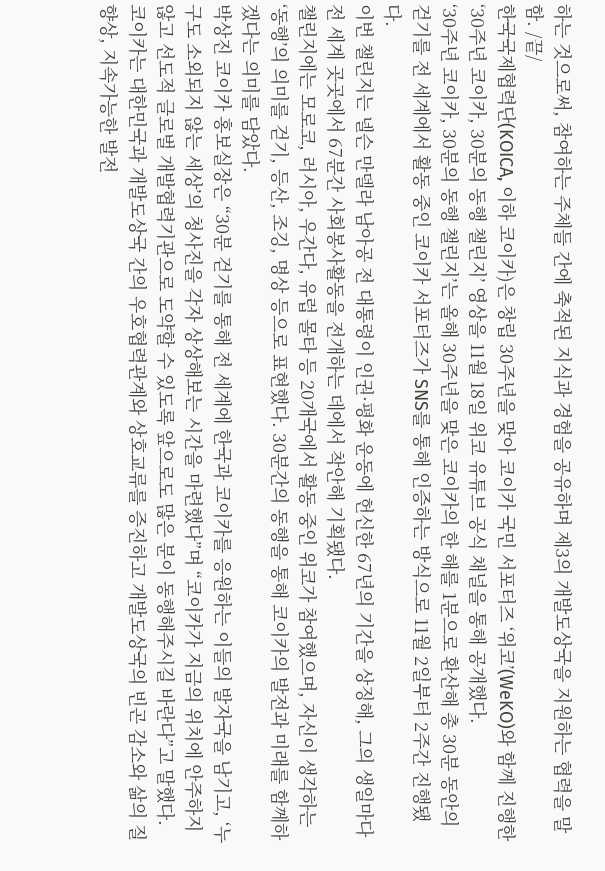하는 것으로써, 참여하는 주체들 간에 축적된 지식과 경험을 공유하며 제3의 개발도상국을 지원하는 협력을 말함. /끝/
한국국제협력단(KOICA, 이하 코이카)은 창립 30주년을 맞아 코이카 국민 서포터즈 ‘위코’(WeKO)와 함께 진행한 ‘30주년 코이카, 30분의 동행 챌린지’ 영상을 11월 18일 위코 유튜브 공식 채널을 통해 공개했다.
‘30주년 코이카, 30분의 동행 챌린지’는 올해 30주년을 맞은 코이카의 한 해를 1분으로 환산해 총 30분 동안의 걷기를 전 세계에서 활동 중인 코이카 서포터즈가 SNS를 통해 인증하는 방식으로 11월 2일부터 2주간 진행됐다.
이번 챌린지는 넬슨 만델라 남아공 전 대통령이 인권·평화 운동에 헌신한 67년의 기간을 상징해, 그의 생일마다 전 세계 곳곳에서 67분간 사회봉사활동을 전개하는 데에서 착안해 기획됐다.
챌린지에는 모로코, 러시아, 우간다, 유럽 몰타 등 20개국에서 활동 중인 위코가 참여했으며, 자신이 생각하는 ‘동행’의 의미를 걷기, 등산, 조깅, 명상 등으로 표현했다. 30분간의 동행을 통해 코이카의 발전과 미래를 함께하겠다는 의미를 담았다.
박상진 코이카 홍보실장은 “30분 걷기를 통해 전 세계에 한국과 코이카를 응원하는 이들의 발자국을 남기고, ‘누구도 소외되지 않는 세상’의 청사진을 각자 상상해보는 시간을 마련했다”며 “코이카가 지금의 위치에 안주하지 않고 선도적 글로벌 개발협력기관으로 도약할 수 있도록 앞으로도 많은 분이 동행해주시길 바란다”고 말했다.
코이카는 대한민국과 개발도상국 간의 우호협력관계와 상호교류를 증진하고 개발도상국의 빈곤 감소와 삶의 질 향상, 지속가능한 발전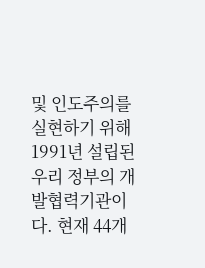및 인도주의를 실현하기 위해 1991년 설립된 우리 정부의 개발협력기관이다. 현재 44개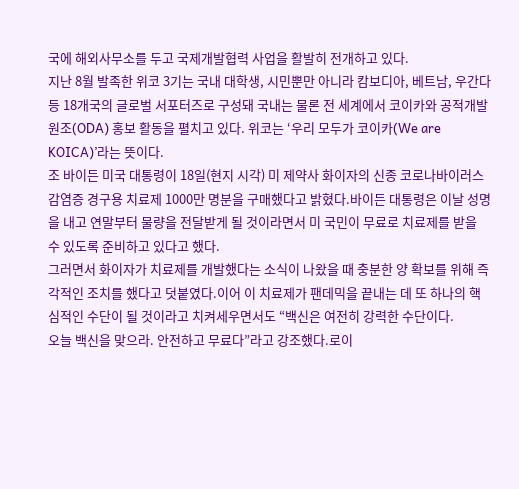국에 해외사무소를 두고 국제개발협력 사업을 활발히 전개하고 있다.
지난 8월 발족한 위코 3기는 국내 대학생, 시민뿐만 아니라 캄보디아, 베트남, 우간다 등 18개국의 글로벌 서포터즈로 구성돼 국내는 물론 전 세계에서 코이카와 공적개발원조(ODA) 홍보 활동을 펼치고 있다. 위코는 ‘우리 모두가 코이카(We are KOICA)’라는 뜻이다.
조 바이든 미국 대통령이 18일(현지 시각) 미 제약사 화이자의 신종 코로나바이러스 감염증 경구용 치료제 1000만 명분을 구매했다고 밝혔다.바이든 대통령은 이날 성명을 내고 연말부터 물량을 전달받게 될 것이라면서 미 국민이 무료로 치료제를 받을 수 있도록 준비하고 있다고 했다.
그러면서 화이자가 치료제를 개발했다는 소식이 나왔을 때 충분한 양 확보를 위해 즉각적인 조치를 했다고 덧붙였다.이어 이 치료제가 팬데믹을 끝내는 데 또 하나의 핵심적인 수단이 될 것이라고 치켜세우면서도 “백신은 여전히 강력한 수단이다.
오늘 백신을 맞으라. 안전하고 무료다”라고 강조했다.로이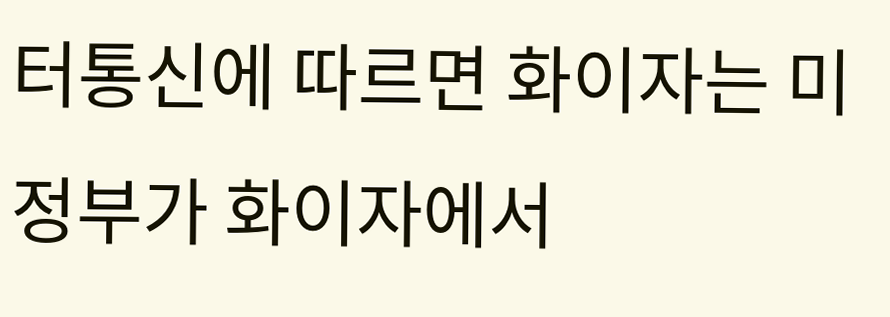터통신에 따르면 화이자는 미 정부가 화이자에서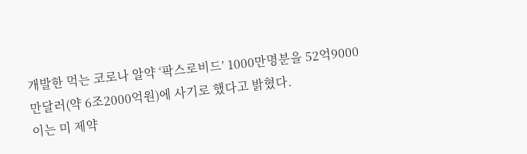개발한 먹는 코로나 알약 ‘팍스로비드’ 1000만명분을 52억9000만달러(약 6조2000억원)에 사기로 했다고 밝혔다.
이는 미 제약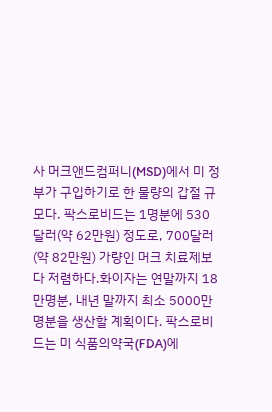사 머크앤드컴퍼니(MSD)에서 미 정부가 구입하기로 한 물량의 갑절 규모다. 팍스로비드는 1명분에 530달러(약 62만원) 정도로, 700달러(약 82만원) 가량인 머크 치료제보다 저렴하다.화이자는 연말까지 18만명분, 내년 말까지 최소 5000만명분을 생산할 계획이다. 팍스로비드는 미 식품의약국(FDA)에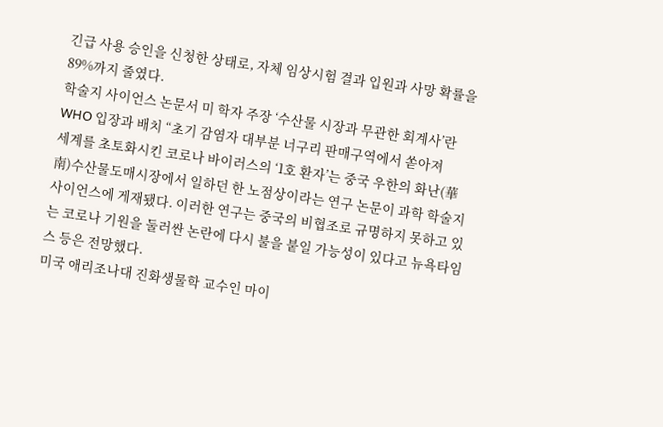긴급 사용 승인을 신청한 상태로, 자체 임상시험 결과 입원과 사망 확률을 89%까지 줄였다.
학술지 사이언스 논문서 미 학자 주장 ‘수산물 시장과 무관한 회계사’란 WHO 입장과 배치 “초기 감염자 대부분 너구리 판매구역에서 쏟아져
세계를 초토화시킨 코로나 바이러스의 ‘1호 환자’는 중국 우한의 화난(華南)수산물도매시장에서 일하던 한 노점상이라는 연구 논문이 과학 학술지 사이언스에 게재됐다. 이러한 연구는 중국의 비협조로 규명하지 못하고 있는 코로나 기원을 둘러싼 논란에 다시 불을 붙일 가능성이 있다고 뉴욕타임스 등은 전망했다.
미국 애리조나대 진화생물학 교수인 마이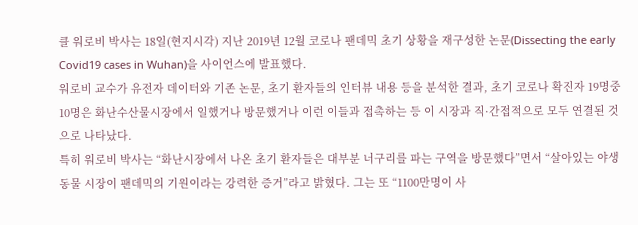클 워로비 박사는 18일(현지시각) 지난 2019년 12월 코로나 팬데믹 초기 상황을 재구성한 논문(Dissecting the early Covid19 cases in Wuhan)을 사이언스에 발표했다.
워로비 교수가 유전자 데이터와 기존 논문, 초기 환자들의 인터뷰 내용 등을 분석한 결과, 초기 코로나 확진자 19명중 10명은 화난수산물시장에서 일했거나 방문했거나 이런 이들과 접촉하는 등 이 시장과 직·간접적으로 모두 연결된 것으로 나타났다.
특히 워로비 박사는 “화난시장에서 나온 초기 환자들은 대부분 너구리를 파는 구역을 방문했다”면서 “살아있는 야생동물 시장이 팬데믹의 기원이라는 강력한 증거”라고 밝혔다. 그는 또 “1100만명이 사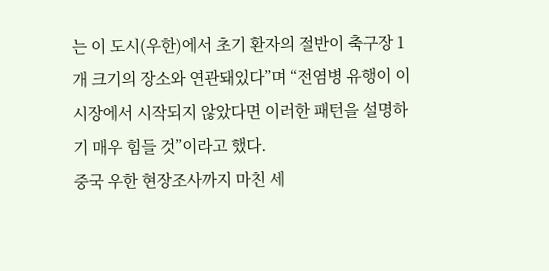는 이 도시(우한)에서 초기 환자의 절반이 축구장 1개 크기의 장소와 연관돼있다”며 “전염병 유행이 이 시장에서 시작되지 않았다면 이러한 패턴을 설명하기 매우 힘들 것”이라고 했다.
중국 우한 현장조사까지 마친 세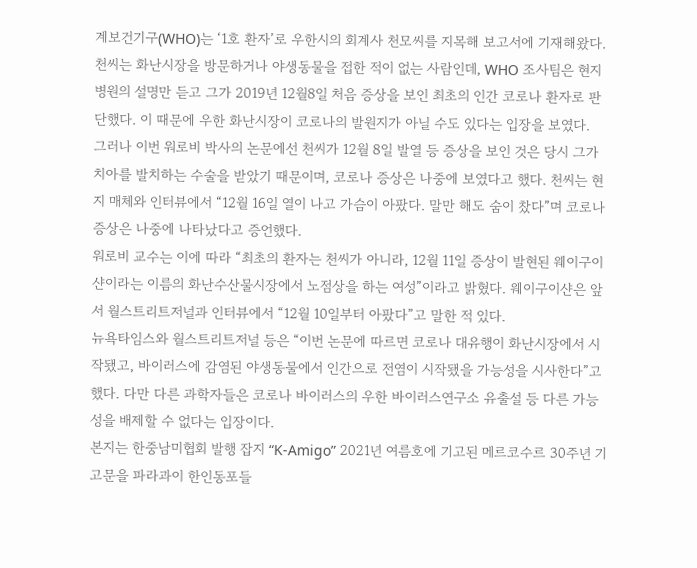계보건기구(WHO)는 ‘1호 환자’로 우한시의 회계사 천모씨를 지목해 보고서에 기재해왔다. 천씨는 화난시장을 방문하거나 야생동물을 접한 적이 없는 사람인데, WHO 조사팀은 현지 병원의 설명만 듣고 그가 2019년 12월8일 처음 증상을 보인 최초의 인간 코로나 환자로 판단했다. 이 때문에 우한 화난시장이 코로나의 발원지가 아닐 수도 있다는 입장을 보였다.
그러나 이번 워로비 박사의 논문에선 천씨가 12월 8일 발열 등 증상을 보인 것은 당시 그가 치아를 발치하는 수술을 받았기 때문이며, 코로나 증상은 나중에 보였다고 했다. 천씨는 현지 매체와 인터뷰에서 “12월 16일 열이 나고 가슴이 아팠다. 말만 해도 숨이 찼다”며 코로나 증상은 나중에 나타났다고 증언했다.
워로비 교수는 이에 따라 “최초의 환자는 천씨가 아니라, 12월 11일 증상이 발현된 웨이구이샨이라는 이름의 화난수산물시장에서 노점상을 하는 여성”이라고 밝혔다. 웨이구이샨은 앞서 월스트리트저널과 인터뷰에서 “12월 10일부터 아팠다”고 말한 적 있다.
뉴욕타임스와 월스트리트저널 등은 “이번 논문에 따르면 코로나 대유행이 화난시장에서 시작됐고, 바이러스에 감염된 야생동물에서 인간으로 전염이 시작됐을 가능성을 시사한다”고 했다. 다만 다른 과학자들은 코로나 바이러스의 우한 바이러스연구소 유출설 등 다른 가능성을 배제할 수 없다는 입장이다.
본지는 한중남미협회 발행 잡지 “K-Amigo” 2021년 여름호에 기고된 메르코수르 30주년 기고문을 파라과이 한인동포들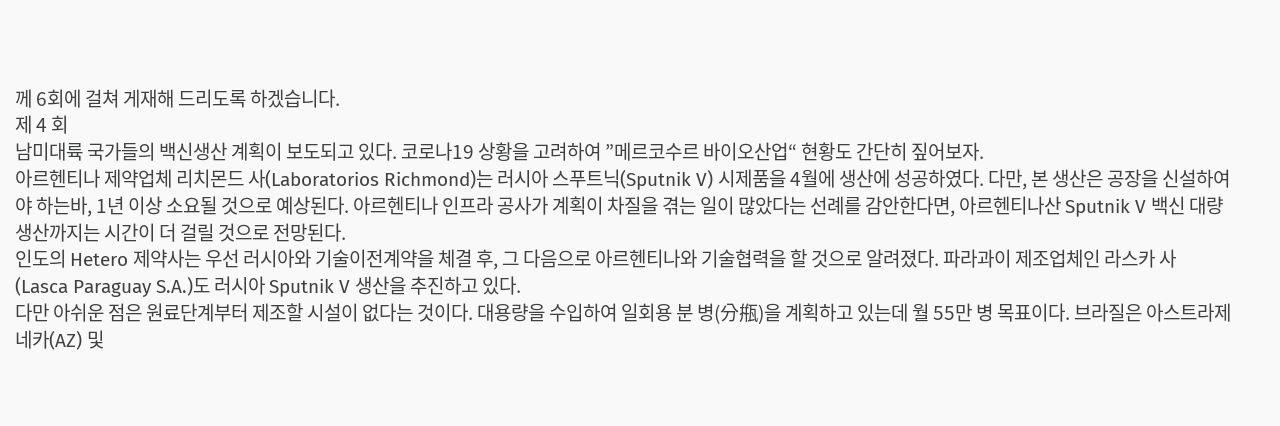께 6회에 걸쳐 게재해 드리도록 하겠습니다.
제 4 회
남미대륙 국가들의 백신생산 계획이 보도되고 있다. 코로나19 상황을 고려하여 ”메르코수르 바이오산업“ 현황도 간단히 짚어보자.
아르헨티나 제약업체 리치몬드 사(Laboratorios Richmond)는 러시아 스푸트닉(Sputnik V) 시제품을 4월에 생산에 성공하였다. 다만, 본 생산은 공장을 신설하여야 하는바, 1년 이상 소요될 것으로 예상된다. 아르헨티나 인프라 공사가 계획이 차질을 겪는 일이 많았다는 선례를 감안한다면, 아르헨티나산 Sputnik V 백신 대량생산까지는 시간이 더 걸릴 것으로 전망된다.
인도의 Hetero 제약사는 우선 러시아와 기술이전계약을 체결 후, 그 다음으로 아르헨티나와 기술협력을 할 것으로 알려졌다. 파라과이 제조업체인 라스카 사 (Lasca Paraguay S.A.)도 러시아 Sputnik V 생산을 추진하고 있다.
다만 아쉬운 점은 원료단계부터 제조할 시설이 없다는 것이다. 대용량을 수입하여 일회용 분 병(分甁)을 계획하고 있는데 월 55만 병 목표이다. 브라질은 아스트라제네카(AZ) 및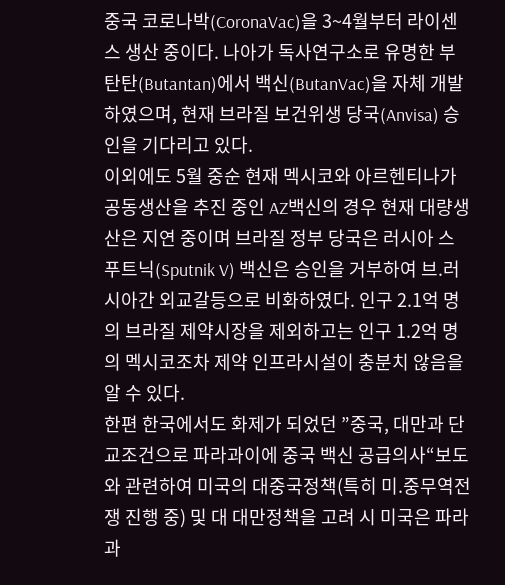중국 코로나박(CoronaVac)을 3~4월부터 라이센스 생산 중이다. 나아가 독사연구소로 유명한 부탄탄(Butantan)에서 백신(ButanVac)을 자체 개발하였으며, 현재 브라질 보건위생 당국(Anvisa) 승인을 기다리고 있다.
이외에도 5월 중순 현재 멕시코와 아르헨티나가 공동생산을 추진 중인 AZ백신의 경우 현재 대량생산은 지연 중이며 브라질 정부 당국은 러시아 스푸트닉(Sputnik V) 백신은 승인을 거부하여 브.러시아간 외교갈등으로 비화하였다. 인구 2.1억 명의 브라질 제약시장을 제외하고는 인구 1.2억 명의 멕시코조차 제약 인프라시설이 충분치 않음을 알 수 있다.
한편 한국에서도 화제가 되었던 ”중국, 대만과 단교조건으로 파라과이에 중국 백신 공급의사“보도와 관련하여 미국의 대중국정책(특히 미.중무역전쟁 진행 중) 및 대 대만정책을 고려 시 미국은 파라과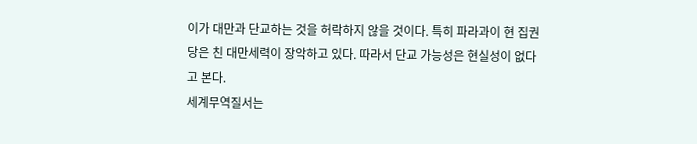이가 대만과 단교하는 것을 허락하지 않을 것이다. 특히 파라과이 현 집권당은 친 대만세력이 장악하고 있다. 따라서 단교 가능성은 현실성이 없다고 본다.
세계무역질서는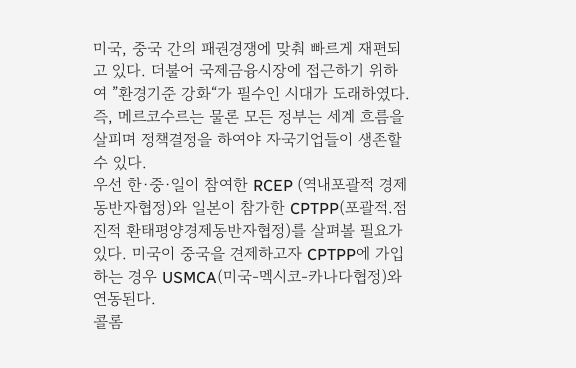미국, 중국 간의 패권경쟁에 맞춰 빠르게 재편되고 있다. 더불어 국제금융시장에 접근하기 위하여 ”환경기준 강화“가 필수인 시대가 도래하였다. 즉, 메르코수르는 물론 모든 정부는 세계 흐름을 살피며 정책결정을 하여야 자국기업들이 생존할 수 있다.
우선 한·중·일이 참여한 RCEP (역내포괄적 경제동반자협정)와 일본이 참가한 CPTPP(포괄적.점진적 환태평양경제동반자협정)를 살펴볼 필요가 있다. 미국이 중국을 견제하고자 CPTPP에 가입하는 경우 USMCA(미국-멕시코-카나다협정)와 연동된다.
콜롬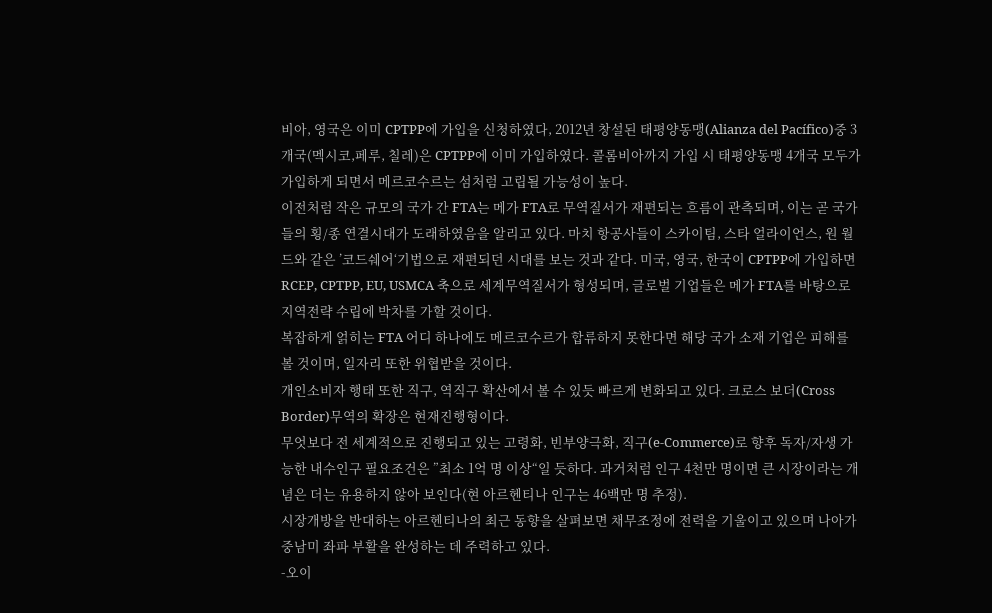비아, 영국은 이미 CPTPP에 가입을 신청하였다, 2012년 창설된 태평양동맹(Alianza del Pacífico)중 3개국(멕시코,페루, 칠레)은 CPTPP에 이미 가입하였다. 콜롬비아까지 가입 시 태평양동맹 4개국 모두가 가입하게 되면서 메르코수르는 섬처럼 고립될 가능성이 높다.
이전처럼 작은 규모의 국가 간 FTA는 메가 FTA로 무역질서가 재편되는 흐름이 관측되며, 이는 곧 국가들의 횡/종 연결시대가 도래하였음을 알리고 있다. 마치 항공사들이 스카이팀, 스타 얼라이언스, 원 월드와 같은 ’코드쉐어‘기법으로 재편되던 시대를 보는 것과 같다. 미국, 영국, 한국이 CPTPP에 가입하면 RCEP, CPTPP, EU, USMCA 축으로 세계무역질서가 형성되며, 글로벌 기업들은 메가 FTA를 바탕으로 지역전략 수립에 박차를 가할 것이다.
복잡하게 얽히는 FTA 어디 하나에도 메르코수르가 합류하지 못한다면 해당 국가 소재 기업은 피해를 볼 것이며, 일자리 또한 위협받을 것이다.
개인소비자 행태 또한 직구, 역직구 확산에서 볼 수 있듯 빠르게 변화되고 있다. 크로스 보더(Cross Border)무역의 확장은 현재진행형이다.
무엇보다 전 세계적으로 진행되고 있는 고령화, 빈부양극화, 직구(e-Commerce)로 향후 독자/자생 가능한 내수인구 필요조건은 ”최소 1억 명 이상“일 듯하다. 과거처럼 인구 4천만 명이면 큰 시장이라는 개념은 더는 유용하지 않아 보인다(현 아르헨티나 인구는 46백만 명 추정).
시장개방을 반대하는 아르헨티나의 최근 동향을 살펴보면 채무조정에 전력을 기울이고 있으며 나아가 중남미 좌파 부활을 완성하는 데 주력하고 있다.
-오이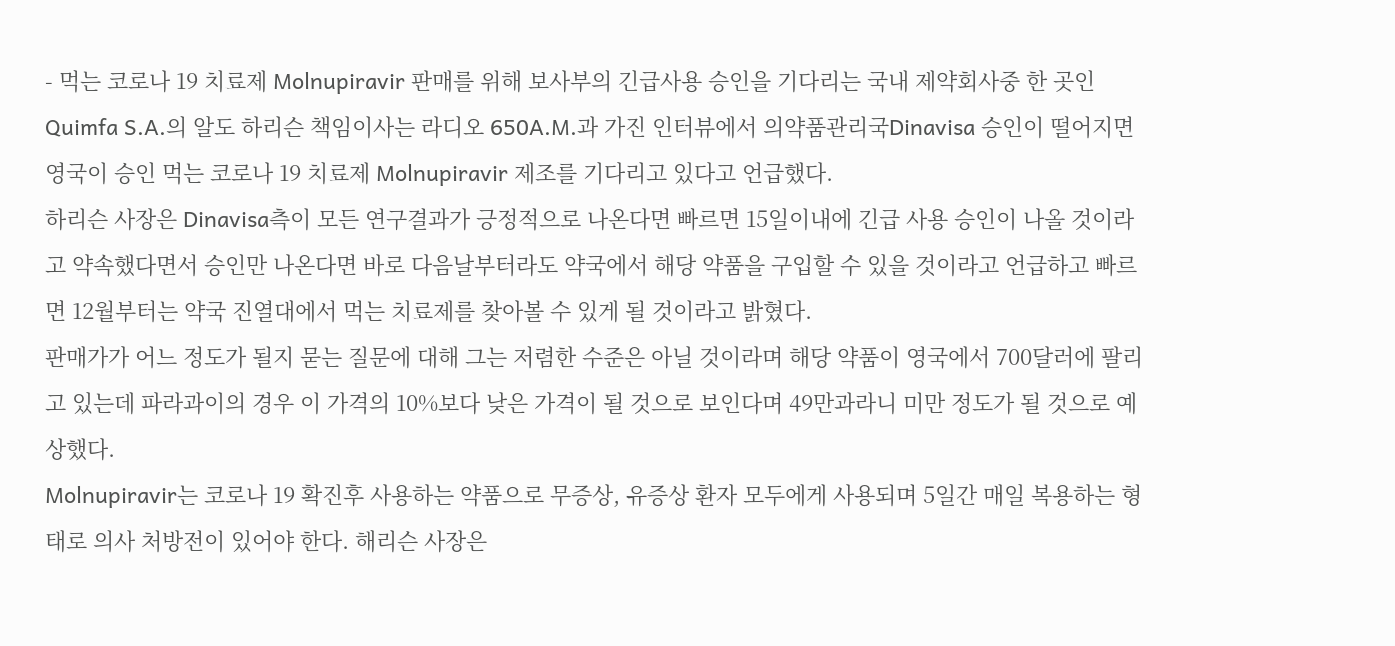- 먹는 코로나 19 치료제 Molnupiravir 판매를 위해 보사부의 긴급사용 승인을 기다리는 국내 제약회사중 한 곳인 Quimfa S.A.의 알도 하리슨 책임이사는 라디오 650A.M.과 가진 인터뷰에서 의약품관리국Dinavisa 승인이 떨어지면 영국이 승인 먹는 코로나 19 치료제 Molnupiravir 제조를 기다리고 있다고 언급했다.
하리슨 사장은 Dinavisa측이 모든 연구결과가 긍정적으로 나온다면 빠르면 15일이내에 긴급 사용 승인이 나올 것이라고 약속했다면서 승인만 나온다면 바로 다음날부터라도 약국에서 해당 약품을 구입할 수 있을 것이라고 언급하고 빠르면 12월부터는 약국 진열대에서 먹는 치료제를 찾아볼 수 있게 될 것이라고 밝혔다.
판매가가 어느 정도가 될지 묻는 질문에 대해 그는 저렴한 수준은 아닐 것이라며 해당 약품이 영국에서 700달러에 팔리고 있는데 파라과이의 경우 이 가격의 10%보다 낮은 가격이 될 것으로 보인다며 49만과라니 미만 정도가 될 것으로 예상했다.
Molnupiravir는 코로나 19 확진후 사용하는 약품으로 무증상, 유증상 환자 모두에게 사용되며 5일간 매일 복용하는 형태로 의사 처방전이 있어야 한다. 해리슨 사장은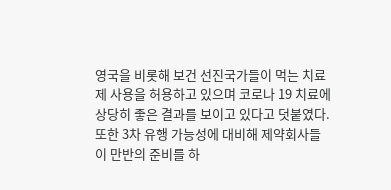영국을 비롯해 보건 선진국가들이 먹는 치료제 사용을 허용하고 있으며 코로나 19 치료에 상당히 좋은 결과를 보이고 있다고 덧붙였다. 또한 3차 유행 가능성에 대비해 제약회사들이 만반의 준비를 하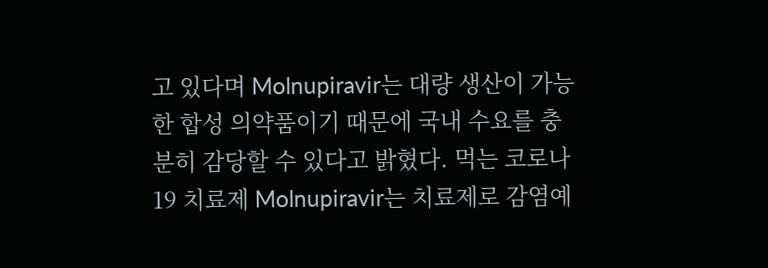고 있다며 Molnupiravir는 대량 생산이 가능한 합성 의약품이기 때문에 국내 수요를 충분히 감당할 수 있다고 밝혔다. 먹는 코로나 19 치료제 Molnupiravir는 치료제로 감염예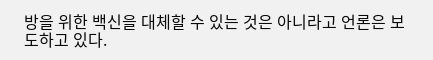방을 위한 백신을 대체할 수 있는 것은 아니라고 언론은 보도하고 있다.